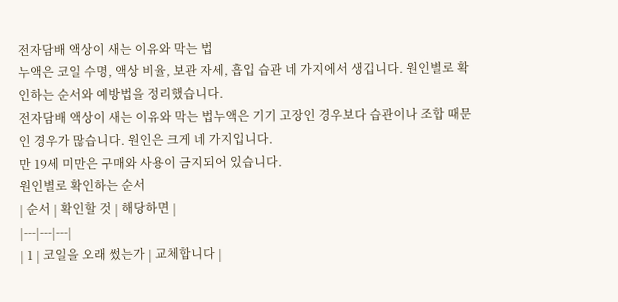전자담배 액상이 새는 이유와 막는 법
누액은 코일 수명, 액상 비율, 보관 자세, 흡입 습관 네 가지에서 생깁니다. 원인별로 확인하는 순서와 예방법을 정리했습니다.
전자담배 액상이 새는 이유와 막는 법누액은 기기 고장인 경우보다 습관이나 조합 때문인 경우가 많습니다. 원인은 크게 네 가지입니다.
만 19세 미만은 구매와 사용이 금지되어 있습니다.
원인별로 확인하는 순서
| 순서 | 확인할 것 | 해당하면 |
|---|---|---|
| 1 | 코일을 오래 썼는가 | 교체합니다 |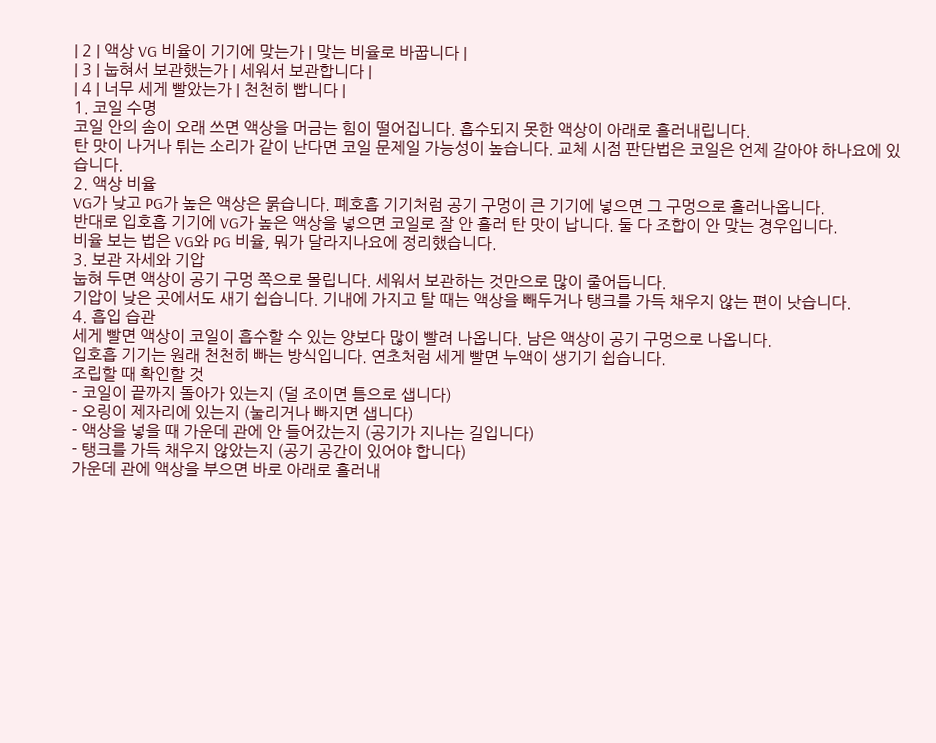| 2 | 액상 VG 비율이 기기에 맞는가 | 맞는 비율로 바꿉니다 |
| 3 | 눕혀서 보관했는가 | 세워서 보관합니다 |
| 4 | 너무 세게 빨았는가 | 천천히 빱니다 |
1. 코일 수명
코일 안의 솜이 오래 쓰면 액상을 머금는 힘이 떨어집니다. 흡수되지 못한 액상이 아래로 흘러내립니다.
탄 맛이 나거나 튀는 소리가 같이 난다면 코일 문제일 가능성이 높습니다. 교체 시점 판단법은 코일은 언제 갈아야 하나요에 있습니다.
2. 액상 비율
VG가 낮고 PG가 높은 액상은 묽습니다. 폐호흡 기기처럼 공기 구멍이 큰 기기에 넣으면 그 구멍으로 흘러나옵니다.
반대로 입호흡 기기에 VG가 높은 액상을 넣으면 코일로 잘 안 흘러 탄 맛이 납니다. 둘 다 조합이 안 맞는 경우입니다.
비율 보는 법은 VG와 PG 비율, 뭐가 달라지나요에 정리했습니다.
3. 보관 자세와 기압
눕혀 두면 액상이 공기 구멍 쪽으로 몰립니다. 세워서 보관하는 것만으로 많이 줄어듭니다.
기압이 낮은 곳에서도 새기 쉽습니다. 기내에 가지고 탈 때는 액상을 빼두거나 탱크를 가득 채우지 않는 편이 낫습니다.
4. 흡입 습관
세게 빨면 액상이 코일이 흡수할 수 있는 양보다 많이 빨려 나옵니다. 남은 액상이 공기 구멍으로 나옵니다.
입호흡 기기는 원래 천천히 빠는 방식입니다. 연초처럼 세게 빨면 누액이 생기기 쉽습니다.
조립할 때 확인할 것
- 코일이 끝까지 돌아가 있는지 (덜 조이면 틈으로 샙니다)
- 오링이 제자리에 있는지 (눌리거나 빠지면 샙니다)
- 액상을 넣을 때 가운데 관에 안 들어갔는지 (공기가 지나는 길입니다)
- 탱크를 가득 채우지 않았는지 (공기 공간이 있어야 합니다)
가운데 관에 액상을 부으면 바로 아래로 흘러내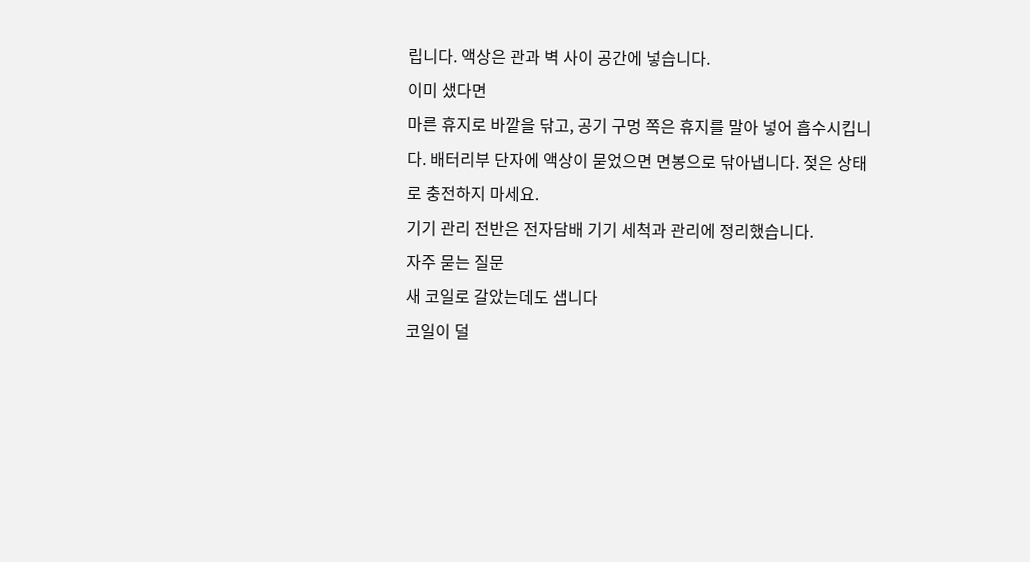립니다. 액상은 관과 벽 사이 공간에 넣습니다.
이미 샜다면
마른 휴지로 바깥을 닦고, 공기 구멍 쪽은 휴지를 말아 넣어 흡수시킵니다. 배터리부 단자에 액상이 묻었으면 면봉으로 닦아냅니다. 젖은 상태로 충전하지 마세요.
기기 관리 전반은 전자담배 기기 세척과 관리에 정리했습니다.
자주 묻는 질문
새 코일로 갈았는데도 샙니다
코일이 덜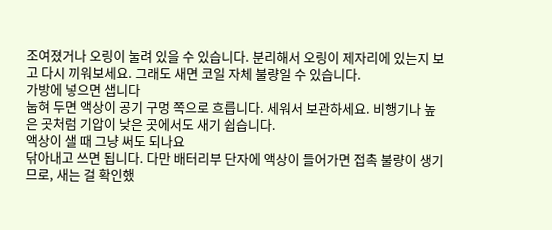조여졌거나 오링이 눌려 있을 수 있습니다. 분리해서 오링이 제자리에 있는지 보고 다시 끼워보세요. 그래도 새면 코일 자체 불량일 수 있습니다.
가방에 넣으면 샙니다
눕혀 두면 액상이 공기 구멍 쪽으로 흐릅니다. 세워서 보관하세요. 비행기나 높은 곳처럼 기압이 낮은 곳에서도 새기 쉽습니다.
액상이 샐 때 그냥 써도 되나요
닦아내고 쓰면 됩니다. 다만 배터리부 단자에 액상이 들어가면 접촉 불량이 생기므로, 새는 걸 확인했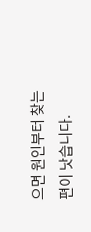으면 원인부터 찾는 편이 낫습니다.